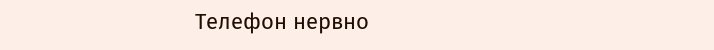Телефон нервно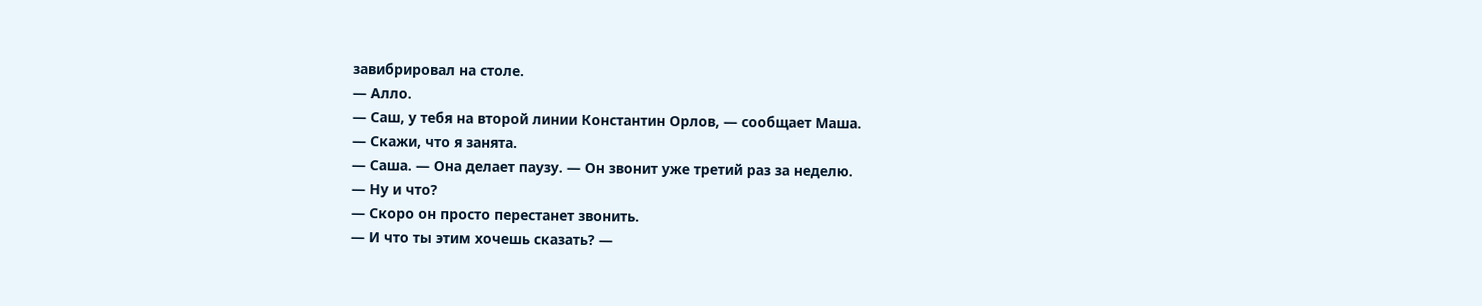завибрировал на столе.
— Алло.
— Саш, у тебя на второй линии Константин Орлов, — сообщает Маша.
— Скажи, что я занята.
— Саша. — Она делает паузу. — Он звонит уже третий раз за неделю.
— Ну и что?
— Скоро он просто перестанет звонить.
— И что ты этим хочешь сказать? —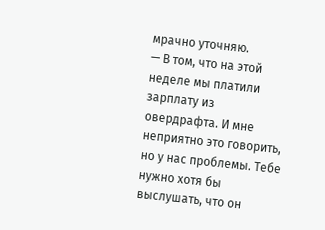мрачно уточняю.
— В том, что на этой неделе мы платили зарплату из овердрафта. И мне неприятно это говорить, но у нас проблемы. Тебе нужно хотя бы выслушать, что он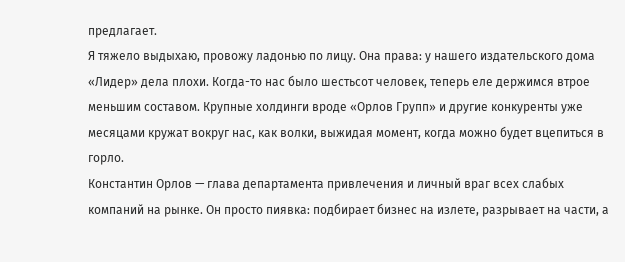предлагает.
Я тяжело выдыхаю, провожу ладонью по лицу. Она права: у нашего издательского дома «Лидер» дела плохи. Когда-то нас было шестьсот человек, теперь еле держимся втрое меньшим составом. Крупные холдинги вроде «Орлов Групп» и другие конкуренты уже месяцами кружат вокруг нас, как волки, выжидая момент, когда можно будет вцепиться в горло.
Константин Орлов — глава департамента привлечения и личный враг всех слабых компаний на рынке. Он просто пиявка: подбирает бизнес на излете, разрывает на части, а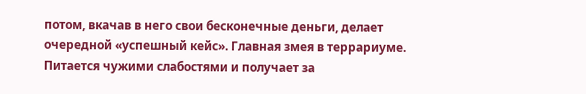потом, вкачав в него свои бесконечные деньги, делает очередной «успешный кейс». Главная змея в террариуме. Питается чужими слабостями и получает за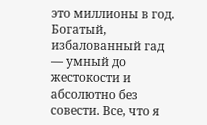это миллионы в год. Богатый, избалованный гад — умный до жестокости и абсолютно без совести. Все, что я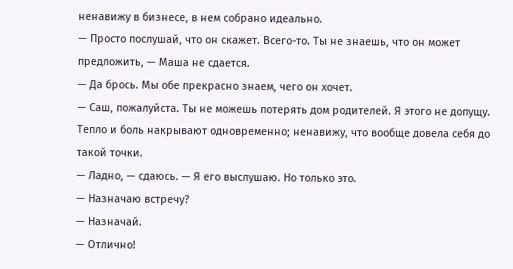ненавижу в бизнесе, в нем собрано идеально.
— Просто послушай, что он скажет. Всего-то. Ты не знаешь, что он может предложить, — Маша не сдается.
— Да брось. Мы обе прекрасно знаем, чего он хочет.
— Саш, пожалуйста. Ты не можешь потерять дом родителей. Я этого не допущу.
Тепло и боль накрывают одновременно; ненавижу, что вообще довела себя до такой точки.
— Ладно, — сдаюсь. — Я его выслушаю. Но только это.
— Назначаю встречу?
— Назначай.
— Отлично!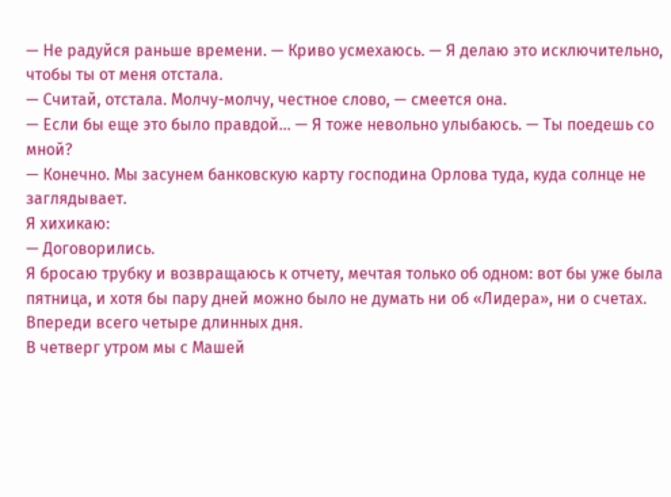— Не радуйся раньше времени. — Криво усмехаюсь. — Я делаю это исключительно, чтобы ты от меня отстала.
— Считай, отстала. Молчу-молчу, честное слово, — смеется она.
— Если бы еще это было правдой… — Я тоже невольно улыбаюсь. — Ты поедешь со мной?
— Конечно. Мы засунем банковскую карту господина Орлова туда, куда солнце не заглядывает.
Я хихикаю:
— Договорились.
Я бросаю трубку и возвращаюсь к отчету, мечтая только об одном: вот бы уже была пятница, и хотя бы пару дней можно было не думать ни об «Лидера», ни о счетах. Впереди всего четыре длинных дня.
В четверг утром мы с Машей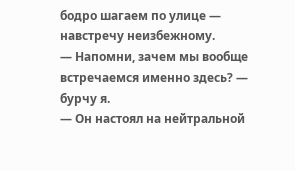бодро шагаем по улице — навстречу неизбежному.
— Напомни, зачем мы вообще встречаемся именно здесь? — бурчу я.
— Он настоял на нейтральной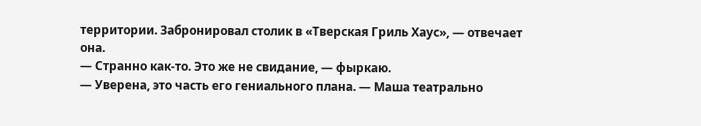территории. Забронировал столик в «Тверская Гриль Хаус», — отвечает она.
— Странно как-то. Это же не свидание, — фыркаю.
— Уверена, это часть его гениального плана. — Маша театрально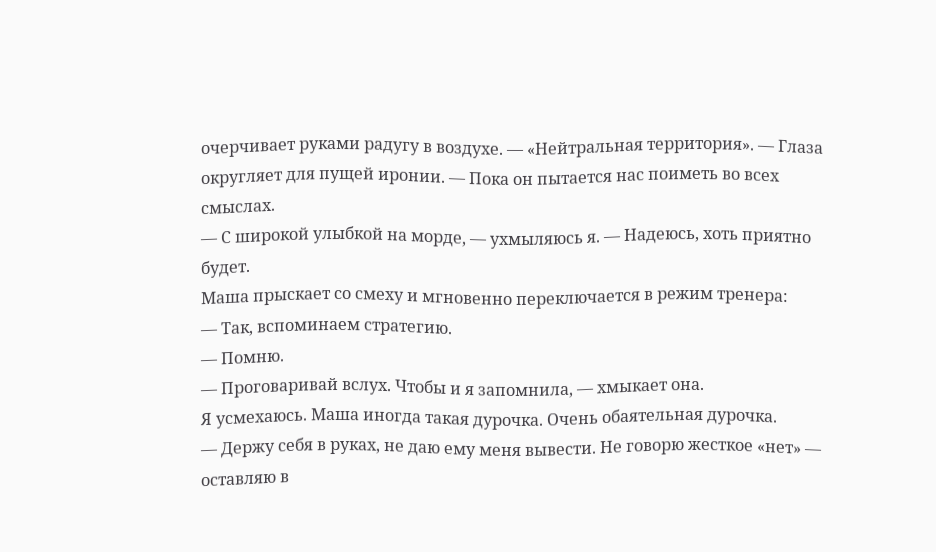очерчивает руками радугу в воздухе. — «Нейтральная территория». — Глаза округляет для пущей иронии. — Пока он пытается нас поиметь во всех смыслах.
— С широкой улыбкой на морде, — ухмыляюсь я. — Надеюсь, хоть приятно будет.
Маша прыскает со смеху и мгновенно переключается в режим тренера:
— Так, вспоминаем стратегию.
— Помню.
— Проговаривай вслух. Чтобы и я запомнила, — хмыкает она.
Я усмехаюсь. Маша иногда такая дурочка. Очень обаятельная дурочка.
— Держу себя в руках, не даю ему меня вывести. Не говорю жесткое «нет» — оставляю в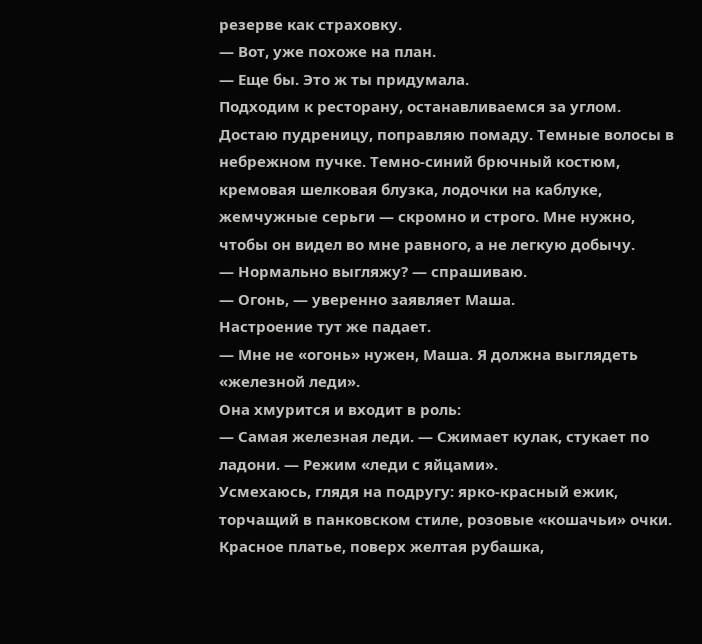резерве как страховку.
— Вот, уже похоже на план.
— Еще бы. Это ж ты придумала.
Подходим к ресторану, останавливаемся за углом. Достаю пудреницу, поправляю помаду. Темные волосы в небрежном пучке. Темно-синий брючный костюм, кремовая шелковая блузка, лодочки на каблуке, жемчужные серьги — скромно и строго. Мне нужно, чтобы он видел во мне равного, а не легкую добычу.
— Нормально выгляжу? — спрашиваю.
— Огонь, — уверенно заявляет Маша.
Настроение тут же падает.
— Мне не «огонь» нужен, Маша. Я должна выглядеть «железной леди».
Она хмурится и входит в роль:
— Самая железная леди. — Сжимает кулак, стукает по ладони. — Режим «леди с яйцами».
Усмехаюсь, глядя на подругу: ярко-красный ежик, торчащий в панковском стиле, розовые «кошачьи» очки. Красное платье, поверх желтая рубашка,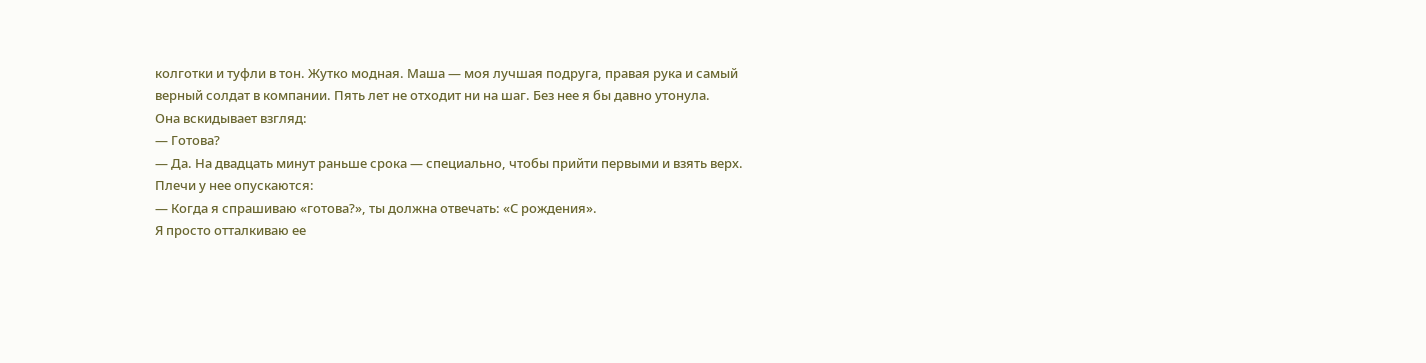колготки и туфли в тон. Жутко модная. Маша — моя лучшая подруга, правая рука и самый верный солдат в компании. Пять лет не отходит ни на шаг. Без нее я бы давно утонула.
Она вскидывает взгляд:
— Готова?
— Да. На двадцать минут раньше срока — специально, чтобы прийти первыми и взять верх.
Плечи у нее опускаются:
— Когда я спрашиваю «готова?», ты должна отвечать: «С рождения».
Я просто отталкиваю ее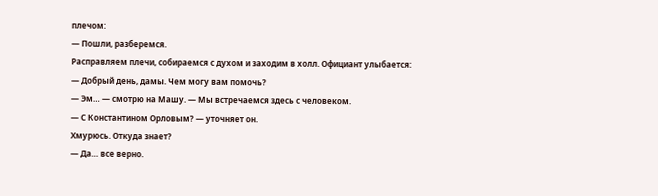плечом:
— Пошли, разберемся.
Расправляем плечи, собираемся с духом и заходим в холл. Официант улыбается:
— Добрый день, дамы. Чем могу вам помочь?
— Эм… — смотрю на Машу. — Мы встречаемся здесь с человеком.
— С Константином Орловым? — уточняет он.
Хмурюсь. Откуда знает?
— Да… все верно.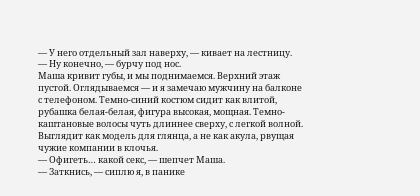— У него отдельный зал наверху, — кивает на лестницу.
— Ну конечно, — бурчу под нос.
Маша кривит губы, и мы поднимаемся. Верхний этаж пустой. Оглядываемся — и я замечаю мужчину на балконе с телефоном. Темно-синий костюм сидит как влитой, рубашка белая-белая, фигура высокая, мощная. Темно-каштановые волосы чуть длиннее сверху, с легкой волной. Выглядит как модель для глянца, а не как акула, рвущая чужие компании в клочья.
— Офигеть… какой секс, — шепчет Маша.
— Заткнись, — сиплю я, в панике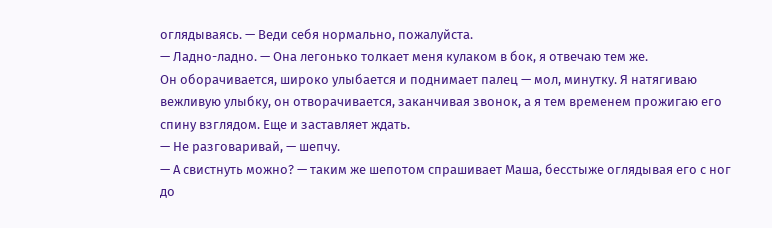оглядываясь. — Веди себя нормально, пожалуйста.
— Ладно-ладно. — Она легонько толкает меня кулаком в бок, я отвечаю тем же.
Он оборачивается, широко улыбается и поднимает палец — мол, минутку. Я натягиваю вежливую улыбку, он отворачивается, заканчивая звонок, а я тем временем прожигаю его спину взглядом. Еще и заставляет ждать.
— Не разговаривай, — шепчу.
— А свистнуть можно? — таким же шепотом спрашивает Маша, бесстыже оглядывая его с ног до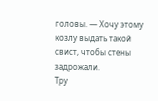головы. — Хочу этому козлу выдать такой свист, чтобы стены задрожали.
Тру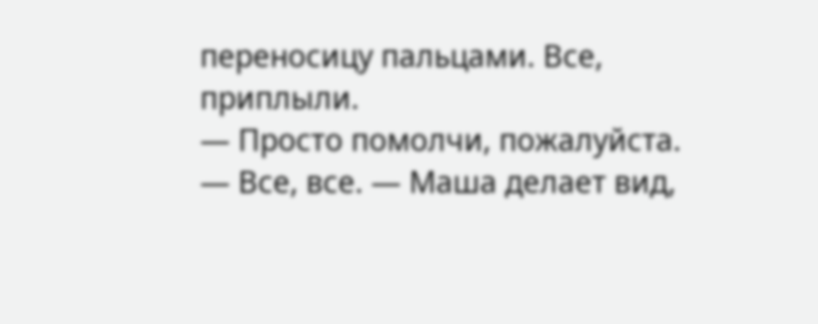переносицу пальцами. Все, приплыли.
— Просто помолчи, пожалуйста.
— Все, все. — Маша делает вид,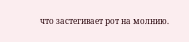что застегивает рот на молнию.